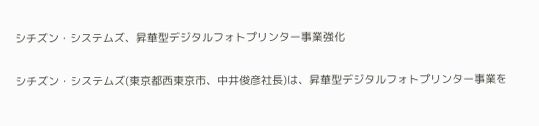シチズン・システムズ、昇華型デジタルフォトプリンター事業強化

シチズン・システムズ(東京都西東京市、中井俊彦社長)は、昇華型デジタルフォトプリンター事業を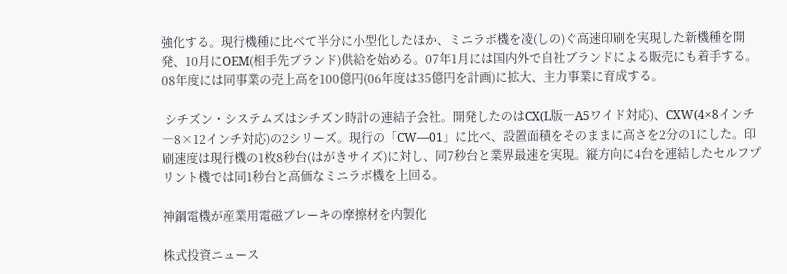強化する。現行機種に比べて半分に小型化したほか、ミニラボ機を凌(しの)ぐ高速印刷を実現した新機種を開発、10月にOEM(相手先ブランド)供給を始める。07年1月には国内外で自社ブランドによる販売にも着手する。08年度には同事業の売上高を100億円(06年度は35億円を計画)に拡大、主力事業に育成する。

 シチズン・システムズはシチズン時計の連結子会社。開発したのはCX(L版―A5ワイド対応)、CXW(4×8インチ―8×12インチ対応)の2シリーズ。現行の「CW―01」に比べ、設置面積をそのままに高さを2分の1にした。印刷速度は現行機の1枚8秒台(はがきサイズ)に対し、同7秒台と業界最速を実現。縦方向に4台を連結したセルフプリント機では同1秒台と高価なミニラボ機を上回る。

神鋼電機が産業用電磁ブレーキの摩擦材を内製化

株式投資ニュース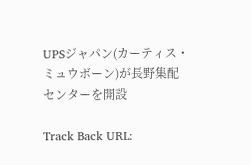UPSジャパン(カーティス・ミュウボーン)が長野集配センターを開設

Track Back URL: